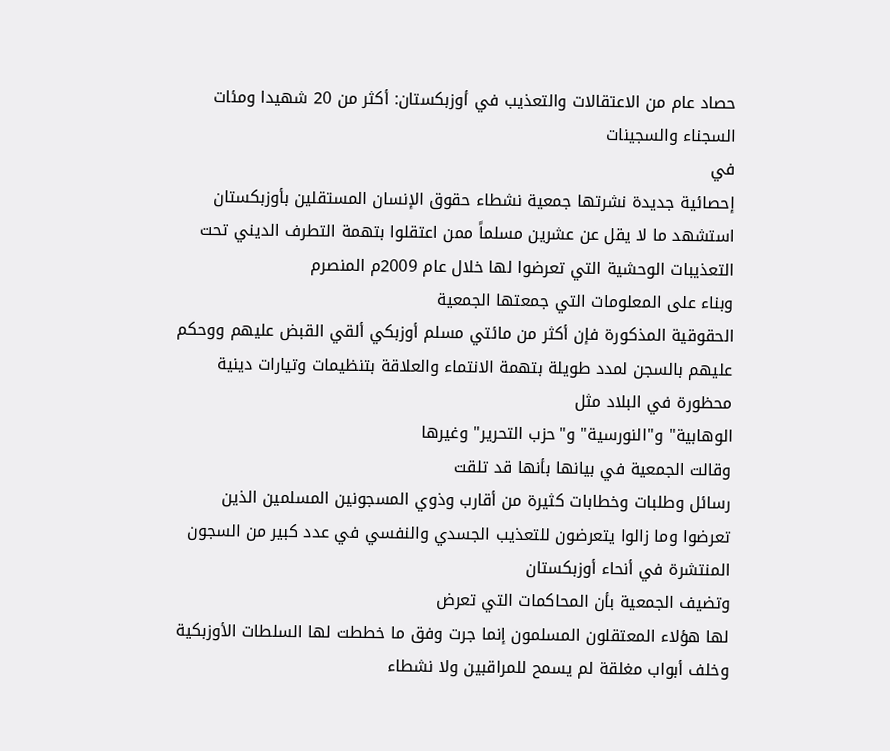حصاد عام من الاعتقالات والتعذيب في أوزبكستان: أكثر من 20 شهيدا ومئات السجناء والسجينات
في
إحصائية جديدة نشرتها جمعية نشطاء حقوق الإنسان المستقلين بأوزبكستان
استشهد ما لا يقل عن عشرين مسلماً ممن اعتقلوا بتهمة التطرف الديني تحت
التعذيبات الوحشية التي تعرضوا لها خلال عام 2009م المنصرم
وبناء على المعلومات التي جمعتها الجمعية
الحقوقية المذكورة فإن أكثر من مائتي مسلم أوزبكي ألقي القبض عليهم ووحكم
عليهم بالسجن لمدد طويلة بتهمة الانتماء والعلاقة بتنظيمات وتيارات دينية
محظورة في البلاد مثل
الوهابية" و"النورسية" و"حزب التحرير" وغيرها
وقالت الجمعية في بيانها بأنها قد تلقت
رسائل وطلبات وخطابات كثيرة من أقارب وذوي المسجونين المسلمين الذين
تعرضوا وما زالوا يتعرضون للتعذيب الجسدي والنفسي في عدد كبير من السجون
المنتشرة في أنحاء أوزبكستان
وتضيف الجمعية بأن المحاكمات التي تعرض
لها هؤلاء المعتقلون المسلمون إنما جرت وفق ما خططت لها السلطات الأوزبكية
وخلف أبواب مغلقة لم يسمح للمراقبين ولا نشطاء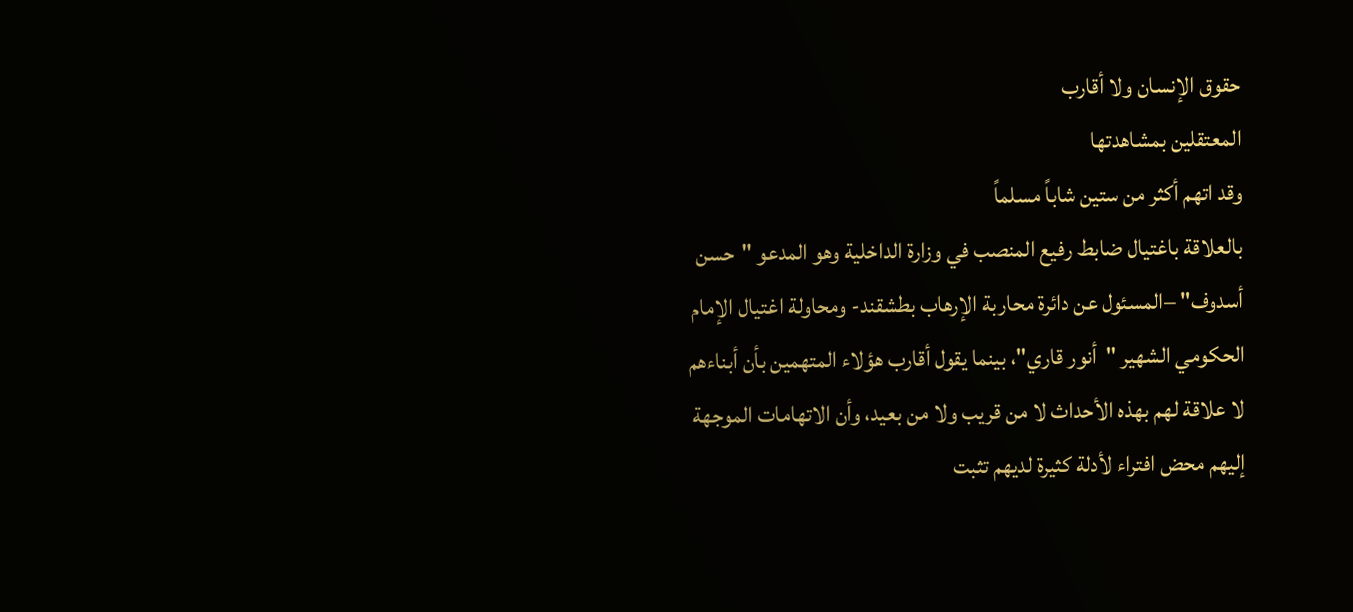حقوق الإنسان ولا أقارب
المعتقلين بمشاهدتها
وقد اتهم أكثر من ستين شاباً مسلماً
بالعلاقة باغتيال ضابط رفيع المنصب في وزارة الداخلية وهو المدعو "حسن
أسدوف" –المسئول عن دائرة محاربة الإرهاب بطشقند- ومحاولة اغتيال الإمام
الحكومي الشهير "أنور قاري"، بينما يقول أقارب هؤلاء المتهمين بأن أبناءهم
لا علاقة لهم بهذه الأحداث لا من قريب ولا من بعيد، وأن الاتهامات الموجهة
إليهم محض افتراء لأدلة كثيرة لديهم تثبت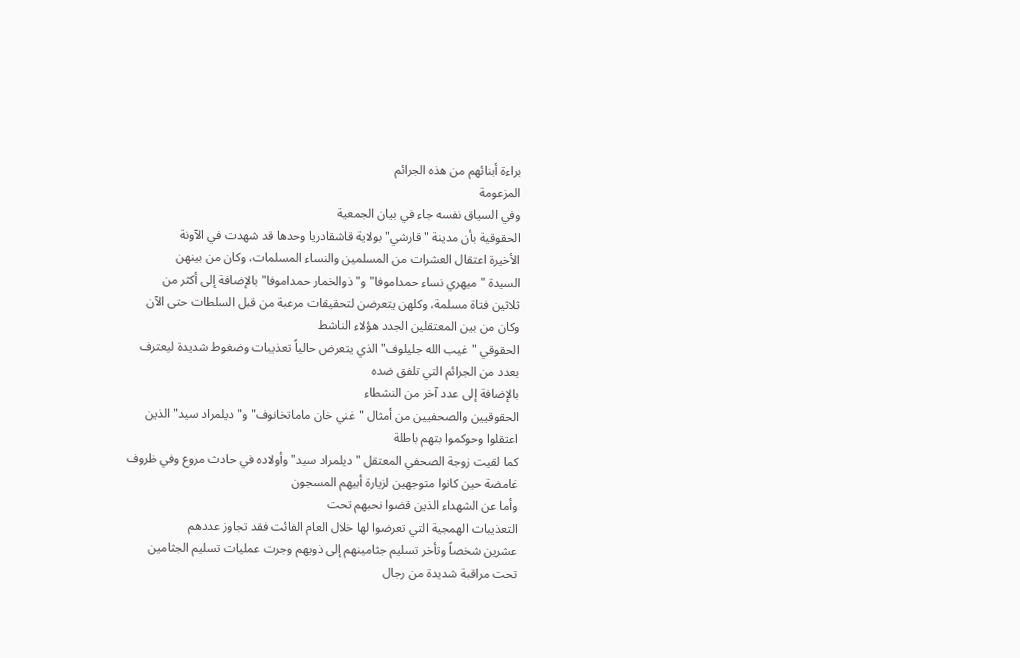براءة أبنائهم من هذه الجرائم
المزعومة
وفي السياق نفسه جاء في بيان الجمعية
الحقوقية بأن مدينة "قارشي" بولاية قاشقادريا وحدها قد شهدت في الآونة
الأخيرة اعتقال العشرات من المسلمين والنساء المسلمات، وكان من بينهن
السيدة "ميهري نساء حمداموفا" و"ذوالخمار حمداموفا" بالإضافة إلى أكثر من
ثلاثين فتاة مسلمة، وكلهن يتعرضن لتحقيقات مرعبة من قبل السلطات حتى الآن
وكان من بين المعتقلين الجدد هؤلاء الناشط
الحقوقي "غيب الله جليلوف" الذي يتعرض حالياً تعذيبات وضغوط شديدة ليعترف
بعدد من الجرائم التي تلفق ضده
بالإضافة إلى عدد آخر من النشطاء
الحقوقيين والصحفيين من أمثال "غني خان ماماتخانوف" و"ديلمراد سيد" الذين
اعتقلوا وحوكموا بتهم باطلة
كما لقيت زوجة الصحفي المعتقل "ديلمراد سيد" وأولاده في حادث مروع وفي ظروف غامضة حين كانوا متوجهين لزيارة أبيهم المسجون
وأما عن الشهداء الذين قضوا نحبهم تحت
التعذيبات الهمجية التي تعرضوا لها خلال العام الفائت فقد تجاوز عددهم
عشرين شخصاً وتأخر تسليم جثامينهم إلى ذويهم وجرت عمليات تسليم الجثامين
تحت مراقبة شديدة من رجال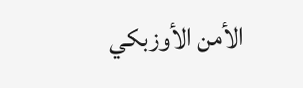الأمن الأوزبكي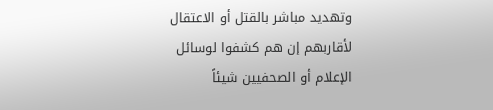وتهديد مباشر بالقتل أو الاعتقال
لأقاربهم إن هم كشفوا لوسائل الإعلام أو الصحفيين شيئاً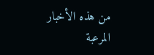من هذه الأخبار
المرعبة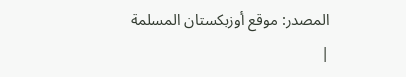المصدر: موقع أوزبكستان المسلمة
|